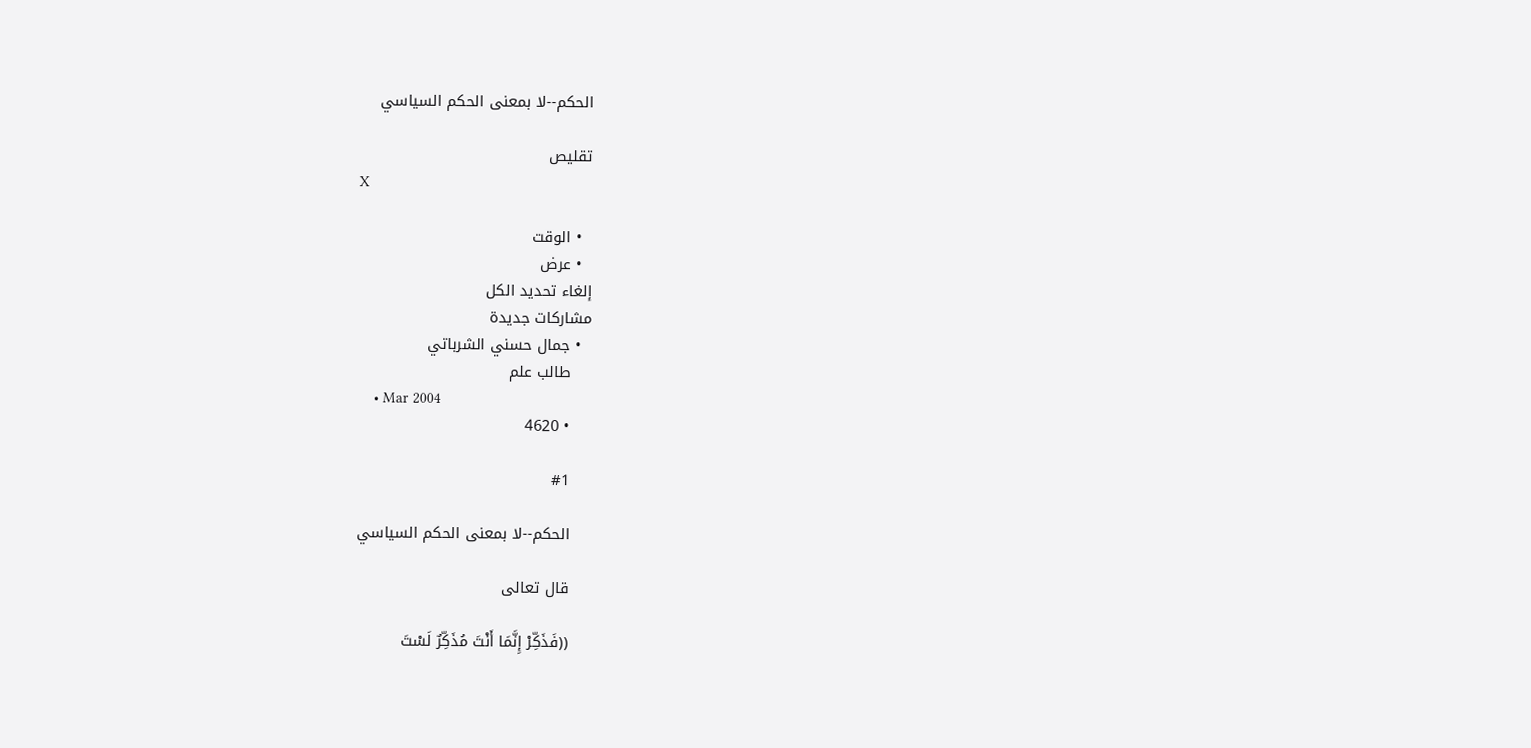الحكم--لا بمعنى الحكم السياسي

تقليص
X

  • الوقت
  • عرض
إلغاء تحديد الكل
مشاركات جديدة
  • جمال حسني الشرباتي
    طالب علم
    • Mar 2004
    • 4620

    #1

    الحكم--لا بمعنى الحكم السياسي

    قال تعالى

    ((فَذَكِّرْ إِنَّمَا أَنْتَ مُذَكِّرٌ لَسْتَ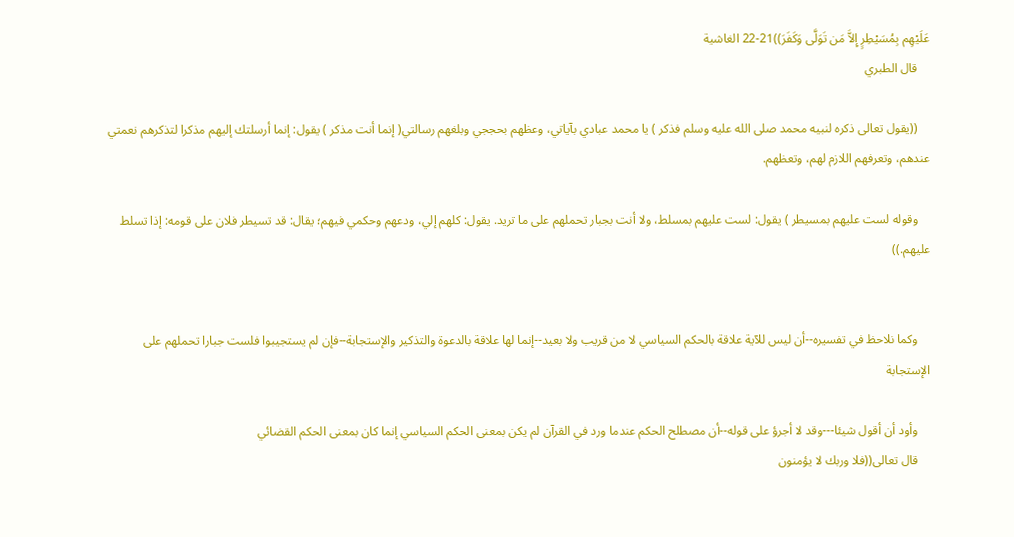عَلَيْهِم بِمُسَيْطِرٍ إِلاَّ مَن تَوَلَّى وَكَفَرَ))21-22 الغاشية
    قال الطبري

    ((يقول تعالى ذكره لنبيه محمد صلى الله عليه وسلم فذكر ) يا محمد عبادي بآياتي، وعظهم بحججي وبلغهم رسالتي( إنما أنت مذكر ) يقول: إنما أرسلتك إليهم مذكرا لتذكرهم نعمتي عندهم، وتعرفهم اللازم لهم، وتعظهم.

    وقوله لست عليهم بمسيطر ) يقول: لست عليهم بمسلط، ولا أنت بجبار تحملهم على ما تريد. يقول: كلهم إلي، ودعهم وحكمي فيهم؛ يقال: قد تسيطر فلان على قومه: إذا تسلط عليهم.))


    وكما نلاحظ في تفسيره--أن ليس للآية علاقة بالحكم السياسي لا من قريب ولا بعيد--إنما لها علاقة بالدعوة والتذكير والإستجابة--فإن لم يستجيبوا فلست جبارا تحملهم على الإستجابة

    وأود أن أقول شيئا---وقد لا أجرؤ على قوله--أن مصطلح الحكم عندما ورد في القرآن لم يكن بمعنى الحكم السياسي إنما كان بمعنى الحكم القضائي
    قال تعالى((فلا وربك لا يؤمنون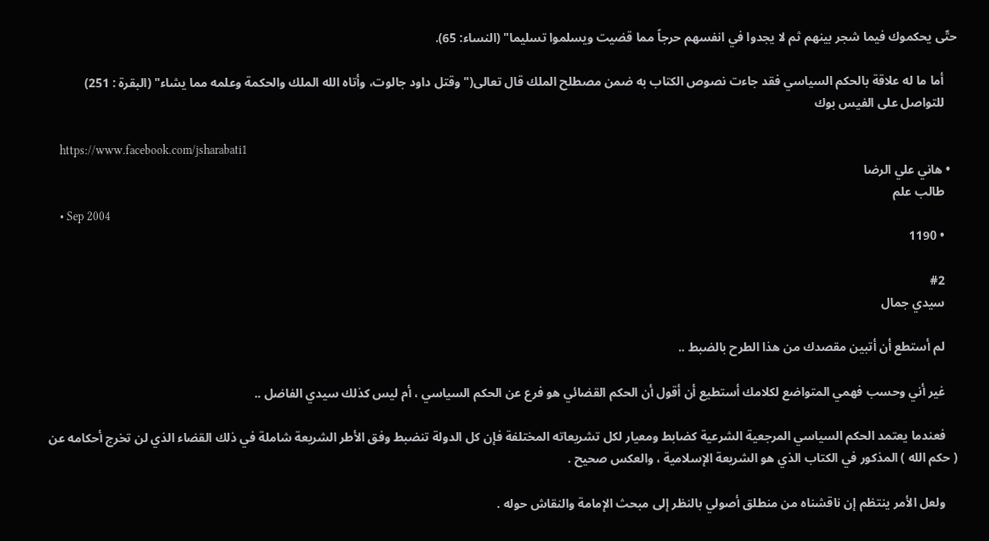حتّى يحكموك فيما شجر بينهم ثم لا يجدوا في انفسهم حرجاً مما قضيت ويسلموا تسليما" (النساء: 65).

    أما ما له علاقة بالحكم السياسي فقد جاءت نصوص الكتاب به ضمن مصطلح الملك قال تعالى("وقتل داود جالوت، وأتاه الله الملك والحكمة وعلمه مما يشاء" (البقرة : 251)
    للتواصل على الفيس بوك

    https://www.facebook.com/jsharabati1
  • هاني علي الرضا
    طالب علم
    • Sep 2004
    • 1190

    #2
    سيدي جمال

    لم أستطع أن أتبين مقصدك من هذا الطرح بالضبط ..

    غير أني وحسب فهمي المتواضع لكلامك أستطيع أن أقول أن الحكم القضائي هو فرع عن الحكم السياسي ، أم ليس كذلك سيدي الفاضل ..

    فعندما يعتمد الحكم السياسي المرجعية الشرعية كضابط ومعيار لكل تشريعاته المختلفة فإن كل الدولة تنضبط وفق الأطر الشريعة شاملة في ذلك القضاء الذي لن تخرج أحكامه عن ( حكم الله ) المذكور في الكتاب الذي هو الشريعة الإسلامية ، والعكس صحيح .

    ولعل الأمر ينتظم إن ناقشناه من منطلق أصولي بالنظر إلى مبحث الإمامة والنقاش حوله .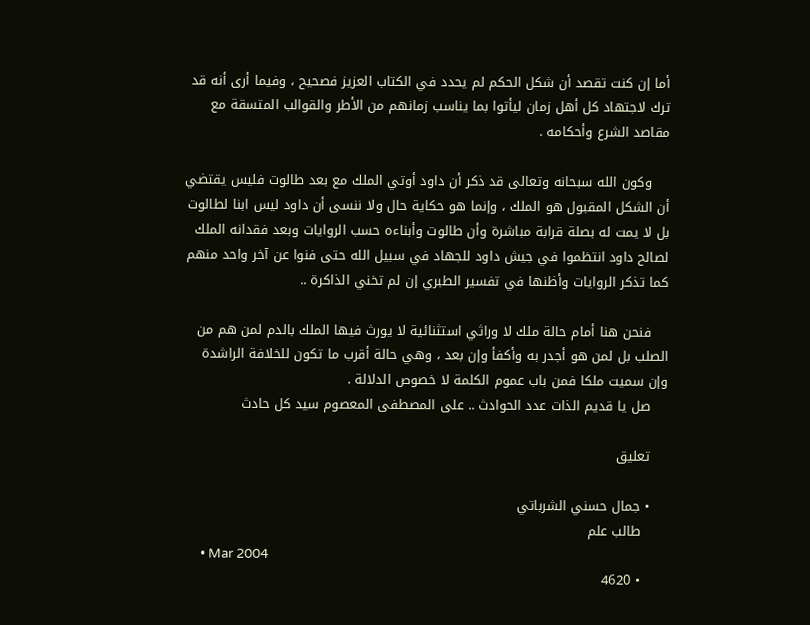أما إن كنت تقصد أن شكل الحكم لم يحدد في الكتاب العزيز فصحيح ، وفيما أرى أنه قد ترك لاجتهاد كل أهل زمان ليأتوا بما يناسب زمانهم من الأطر والقوالب المتسقة مع مقاصد الشرع وأحكامه .

    وكون الله سبحانه وتعالى قد ذكر أن داود أوتي الملك مع بعد طالوت فليس يقتضي أن الشكل المقبول هو الملك ، وإنما هو حكاية حال ولا ننسى أن داود ليس ابنا لطالوت بل لا يمت له بصلة قرابة مباشرة وأن طالوت وأبناءه حسب الروايات وبعد فقدانه الملك لصالح داود انتظموا في جيش داود للجهاد في سبيل الله حتى فنوا عن آخر واحد منهم كما تذكر الروايات وأظنها في تفسير الطبري إن لم تخني الذاكرة ..

    فنحن هنا أمام حالة ملك لا وراثي استثنائية لا يورث فيها الملك بالدم لمن هم من الصلب بل لمن هو أجدر به وأكفأ وإن بعد ، وهي حالة أقرب ما تكون للخلافة الراشدة وإن سميت ملكا فمن باب عموم الكلمة لا خصوص الدلالة .
    صل يا قديم الذات عدد الحوادث .. على المصطفى المعصوم سيد كل حادث

    تعليق

    • جمال حسني الشرباتي
      طالب علم
      • Mar 2004
      • 4620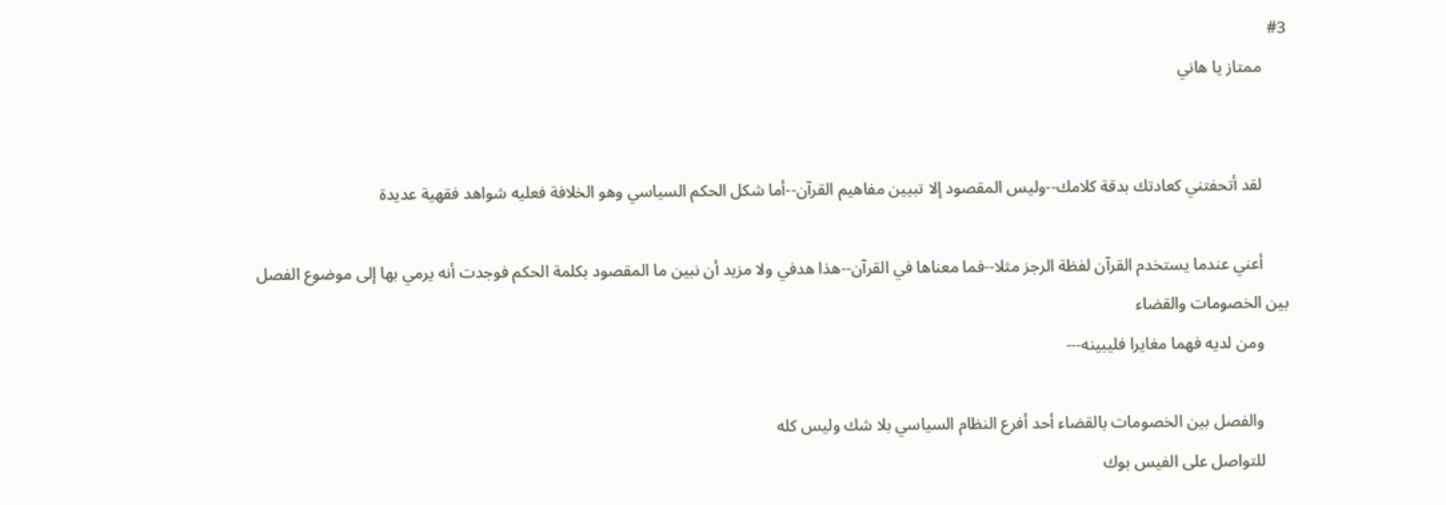#3
      ممتاز يا هاني


      لقد أتحفتني كعادتك بدقة كلامك--وليس المقصود إلا تبيين مفاهيم القرآن--أما شكل الحكم السياسي وهو الخلافة فعليه شواهد فقهية عديدة

      أعني عندما يستخدم القرآن لفظة الرجز مثلا--فما معناها في القرآن--هذا هدفي ولا مزيد أن نبين ما المقصود بكلمة الحكم فوجدت أنه يرمي بها إلى موضوع الفصل بين الخصومات والقضاء
      ومن لديه فهما مغايرا فليبينه---

      والفصل بين الخصومات بالقضاء أحد أفرع النظام السياسي بلا شك وليس كله
      للتواصل على الفيس بوك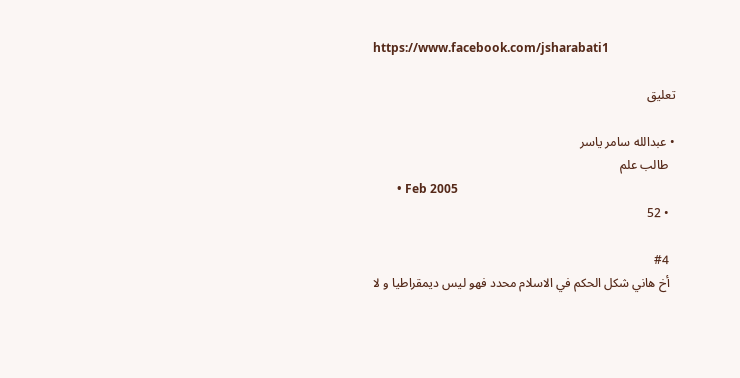https://www.facebook.com/jsharabati1

      تعليق

      • عبدالله سامر ياسر
        طالب علم
        • Feb 2005
        • 52

        #4
        أخ هاني شكل الحكم في الاسلام محدد فهو ليس ديمقراطيا و لا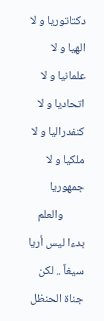دكتاتوريا و لا الهيا و لا علمانيا و لا اتحاديا و لا كنفدراليا و لا ملكيا و لا جمهوريا
        والعلم بدءا ليس أريا سيغاً .. لكن جناة الحنظل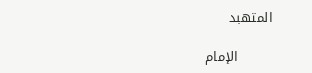المتهبد

        الإمام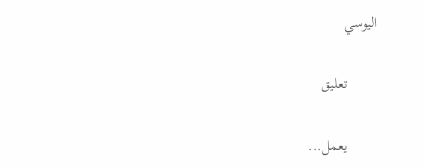اليوسي

        تعليق

        يعمل...